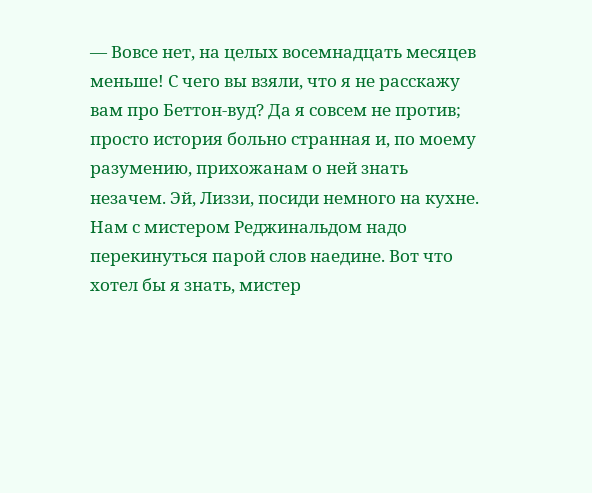— Вовсе нет, на целых восемнадцать месяцев меньше! С чего вы взяли, что я не расскажу вам про Беттон-вуд? Да я совсем не против; просто история больно странная и, по моему разумению, прихожанам о ней знать незачем. Эй, Лиззи, посиди немного на кухне. Нам с мистером Реджинальдом надо перекинуться парой слов наедине. Вот что хотел бы я знать, мистер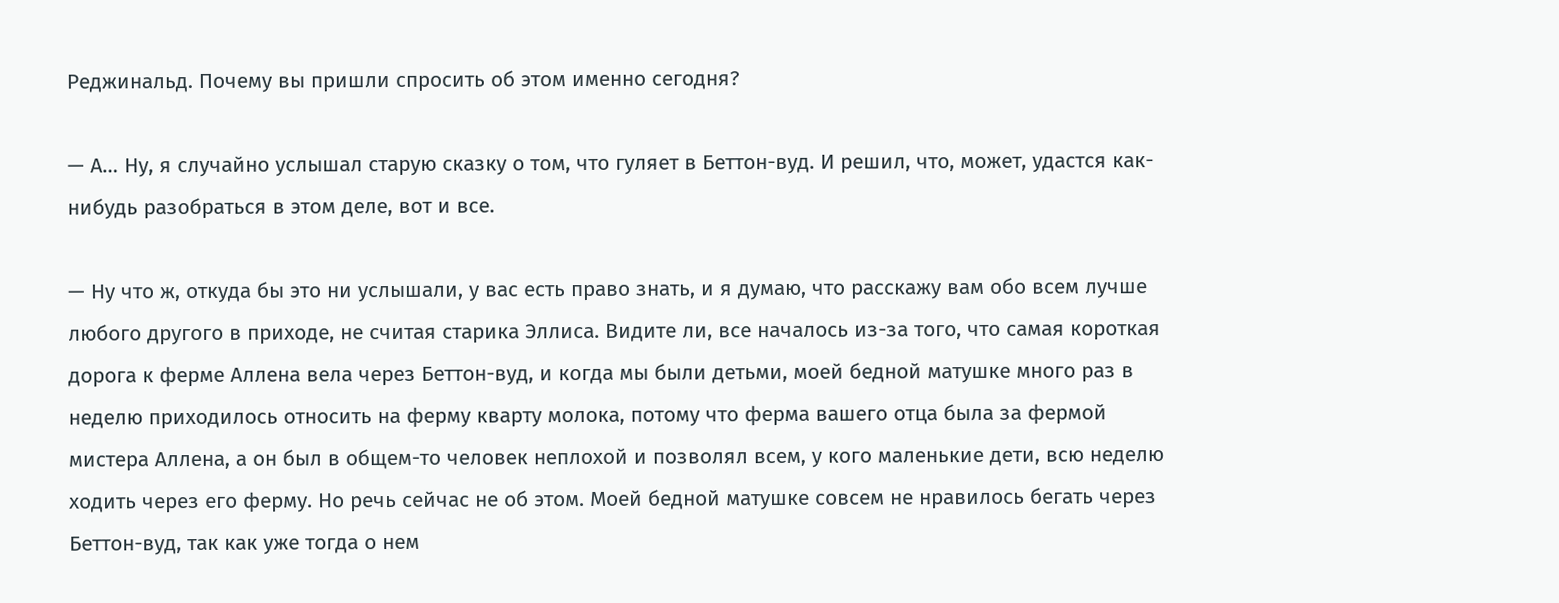Реджинальд. Почему вы пришли спросить об этом именно сегодня?

— А… Ну, я случайно услышал старую сказку о том, что гуляет в Беттон-вуд. И решил, что, может, удастся как-нибудь разобраться в этом деле, вот и все.

— Ну что ж, откуда бы это ни услышали, у вас есть право знать, и я думаю, что расскажу вам обо всем лучше любого другого в приходе, не считая старика Эллиса. Видите ли, все началось из-за того, что самая короткая дорога к ферме Аллена вела через Беттон-вуд, и когда мы были детьми, моей бедной матушке много раз в неделю приходилось относить на ферму кварту молока, потому что ферма вашего отца была за фермой мистера Аллена, а он был в общем-то человек неплохой и позволял всем, у кого маленькие дети, всю неделю ходить через его ферму. Но речь сейчас не об этом. Моей бедной матушке совсем не нравилось бегать через Беттон-вуд, так как уже тогда о нем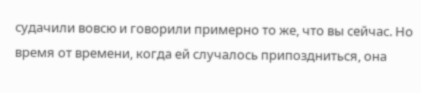судачили вовсю и говорили примерно то же, что вы сейчас. Но время от времени, когда ей случалось припоздниться, она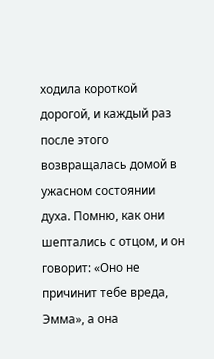ходила короткой дорогой, и каждый раз после этого возвращалась домой в ужасном состоянии духа. Помню, как они шептались с отцом, и он говорит: «Оно не причинит тебе вреда, Эмма», а она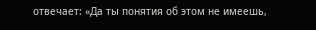отвечает: «Да ты понятия об этом не имеешь,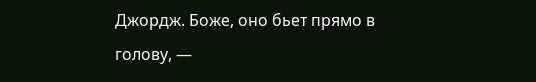Джордж. Боже, оно бьет прямо в голову, —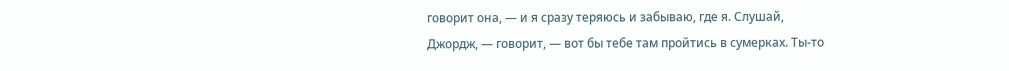говорит она, — и я сразу теряюсь и забываю, где я. Слушай, Джордж, — говорит, — вот бы тебе там пройтись в сумерках. Ты-то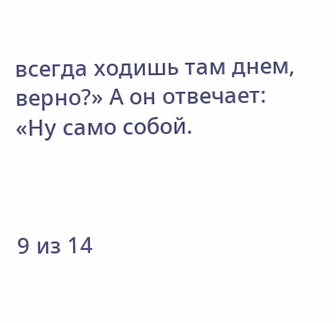всегда ходишь там днем, верно?» А он отвечает: «Ну само собой.



9 из 14